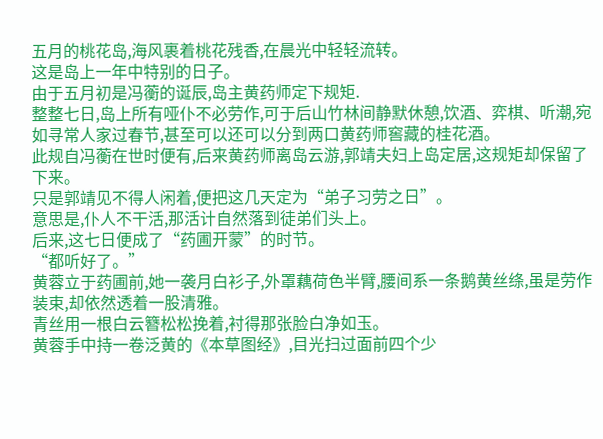五月的桃花岛,海风裹着桃花残香,在晨光中轻轻流转。
这是岛上一年中特别的日子。
由于五月初是冯蘅的诞辰,岛主黄药师定下规矩.
整整七日,岛上所有哑仆不必劳作,可于后山竹林间静默休憩,饮酒、弈棋、听潮,宛如寻常人家过春节,甚至可以还可以分到两口黄药师窖藏的桂花酒。
此规自冯蘅在世时便有,后来黄药师离岛云游,郭靖夫妇上岛定居,这规矩却保留了下来。
只是郭靖见不得人闲着,便把这几天定为“弟子习劳之日”。
意思是,仆人不干活,那活计自然落到徒弟们头上。
后来,这七日便成了“药圃开蒙”的时节。
“都听好了。”
黄蓉立于药圃前,她一袭月白衫子,外罩藕荷色半臂,腰间系一条鹅黄丝绦,虽是劳作装束,却依然透着一股清雅。
青丝用一根白云簪松松挽着,衬得那张脸白净如玉。
黄蓉手中持一卷泛黄的《本草图经》,目光扫过面前四个少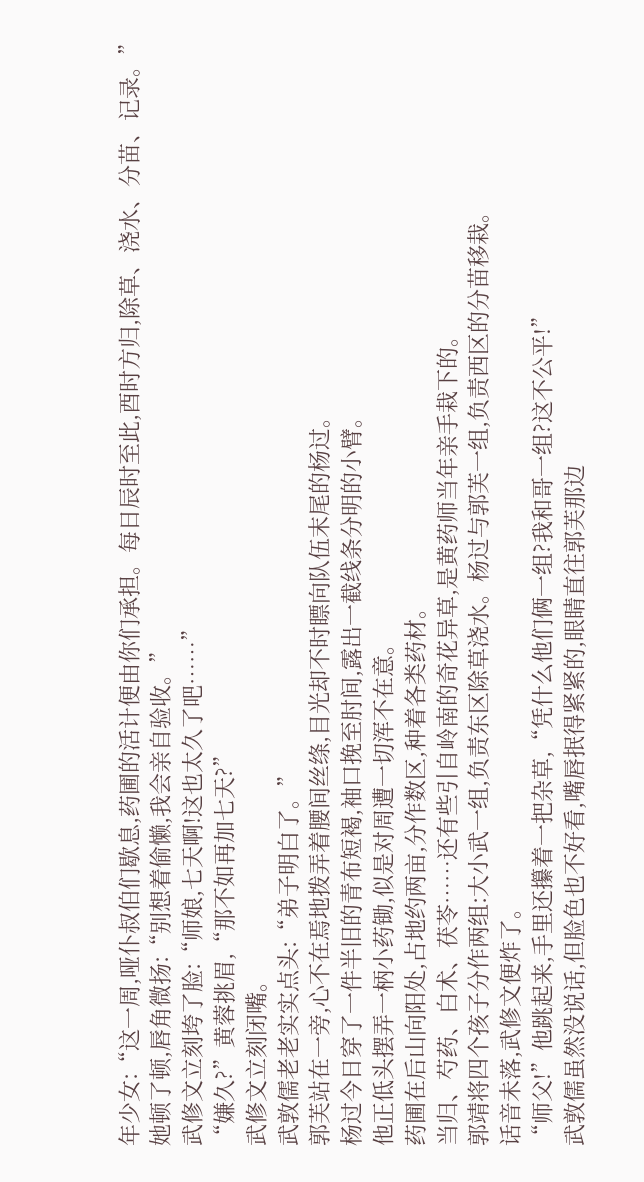年少女:“这一周,哑仆叔伯们歇息,药圃的活计便由你们承担。每日辰时至此,酉时方归,除草、浇水、分苗、记录。”
她顿了顿,唇角微扬:“别想着偷懒,我会亲自验收。”
武修文立刻垮了脸:“师娘,七天啊!这也太久了吧……”
“嫌久?”黄蓉挑眉,“那不如再加七天?”
武修文立刻闭嘴。
武敦儒老老实实点头:“弟子明白了。”
郭芙站在一旁,心不在焉地拨弄着腰间丝绦,目光却不时瞟向队伍末尾的杨过。
杨过今日穿了一件半旧的青布短褐,袖口挽至肘间,露出一截线条分明的小臂。
他正低头摆弄一柄小药锄,似是对周遭一切浑不在意。
药圃在后山向阳处,占地约两亩,分作数区,种着各类药材。
当归、芍药、白术、茯苓……还有些引自岭南的奇花异草,是黄药师当年亲手栽下的。
郭靖将四个孩子分作两组:大小武一组,负责东区除草浇水。杨过与郭芙一组,负责西区的分苗移栽。
话音未落,武修文便炸了。
“师父!”他跳起来,手里还攥着一把杂草,“凭什么他们俩一组?我和哥一组?这不公平!”
武敦儒虽然没说话,但脸色也不好看,嘴唇抿得紧紧的,眼睛直往郭芙那边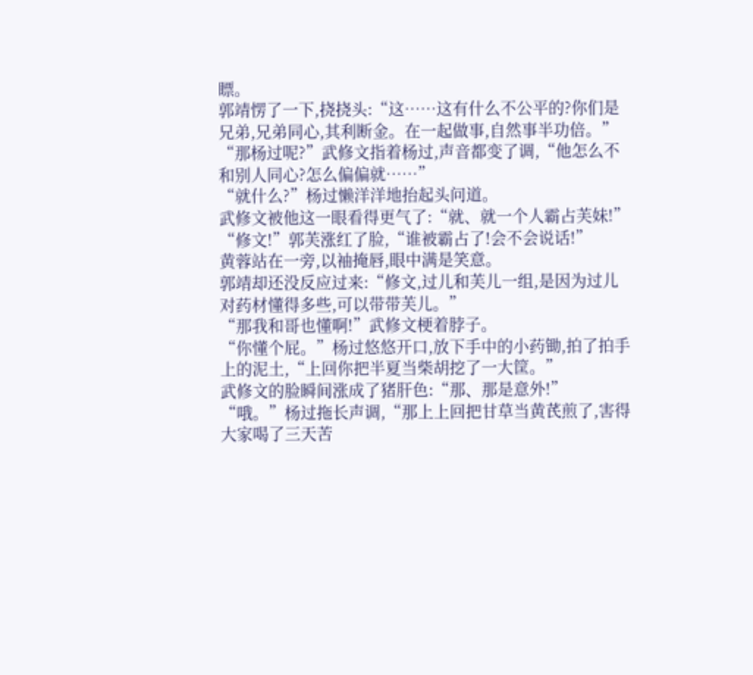瞟。
郭靖愣了一下,挠挠头:“这……这有什么不公平的?你们是兄弟,兄弟同心,其利断金。在一起做事,自然事半功倍。”
“那杨过呢?”武修文指着杨过,声音都变了调,“他怎么不和别人同心?怎么偏偏就……”
“就什么?”杨过懒洋洋地抬起头问道。
武修文被他这一眼看得更气了:“就、就一个人霸占芙妹!”
“修文!”郭芙涨红了脸,“谁被霸占了!会不会说话!”
黄蓉站在一旁,以袖掩唇,眼中满是笑意。
郭靖却还没反应过来:“修文,过儿和芙儿一组,是因为过儿对药材懂得多些,可以带带芙儿。”
“那我和哥也懂啊!”武修文梗着脖子。
“你懂个屁。”杨过悠悠开口,放下手中的小药锄,拍了拍手上的泥土,“上回你把半夏当柴胡挖了一大筐。”
武修文的脸瞬间涨成了猪肝色:“那、那是意外!”
“哦。”杨过拖长声调,“那上上回把甘草当黄芪煎了,害得大家喝了三天苦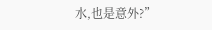水,也是意外?”